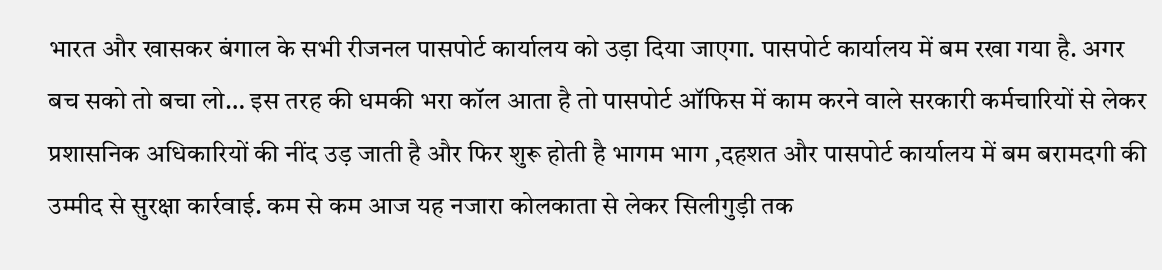भारत और खासकर बंगाल के सभी रीजनल पासपोर्ट कार्यालय को उड़ा दिया जाएगा. पासपोर्ट कार्यालय में बम रखा गया है. अगर बच सको तो बचा लो… इस तरह की धमकी भरा कॉल आता है तो पासपोर्ट ऑफिस में काम करने वाले सरकारी कर्मचारियों से लेकर प्रशासनिक अधिकारियों की नींद उड़ जाती है और फिर शुरू होती है भागम भाग ,दहशत और पासपोर्ट कार्यालय में बम बरामदगी की उम्मीद से सुरक्षा कार्रवाई. कम से कम आज यह नजारा कोलकाता से लेकर सिलीगुड़ी तक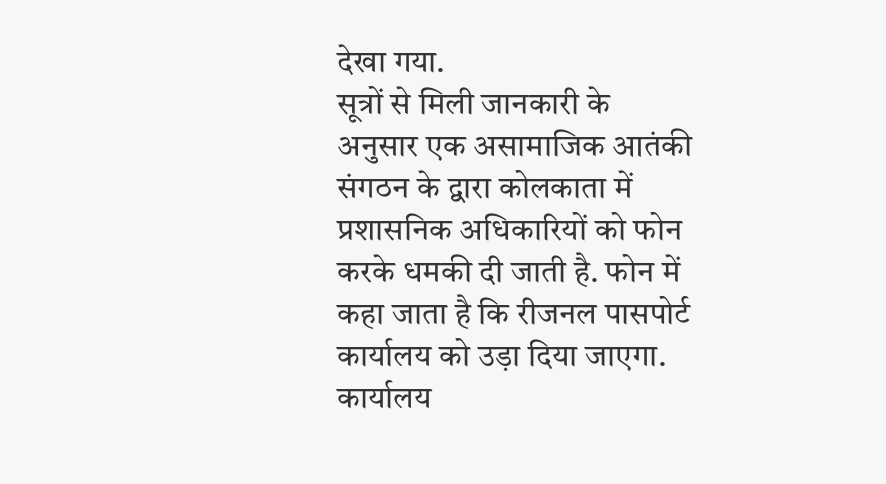देखा गया.
सूत्रों से मिली जानकारी के अनुसार एक असामाजिक आतंकी संगठन के द्वारा कोलकाता में प्रशासनिक अधिकारियों को फोन करके धमकी दी जाती है. फोन में कहा जाता है कि रीजनल पासपोर्ट कार्यालय को उड़ा दिया जाएगा. कार्यालय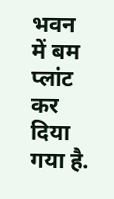भवन में बम प्लांट कर दिया गया है.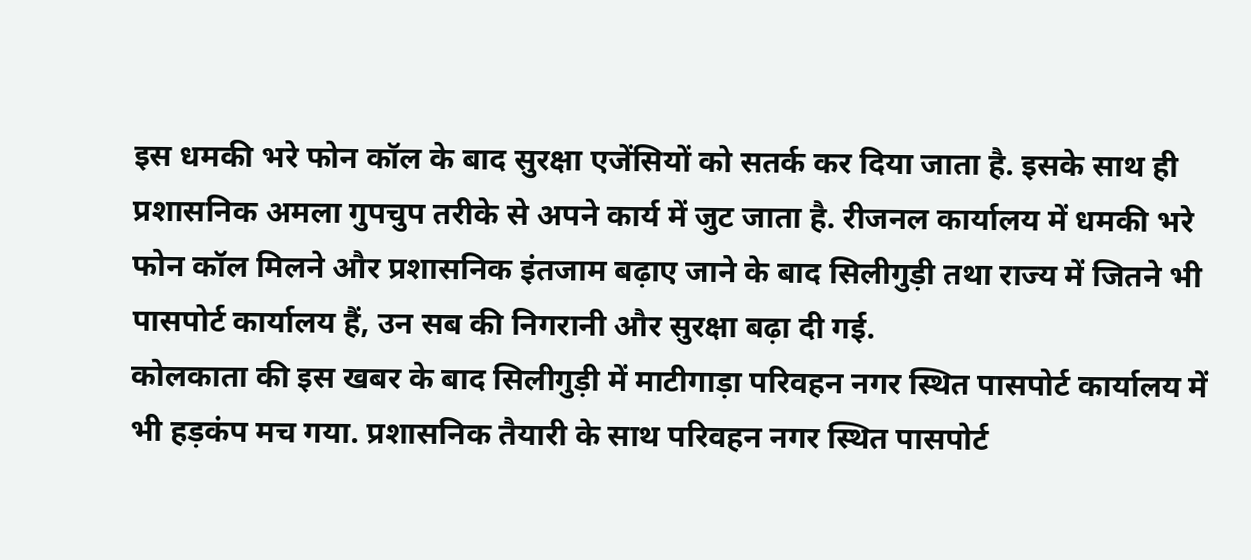इस धमकी भरे फोन कॉल के बाद सुरक्षा एजेंसियों को सतर्क कर दिया जाता है. इसके साथ ही प्रशासनिक अमला गुपचुप तरीके से अपने कार्य में जुट जाता है. रीजनल कार्यालय में धमकी भरे फोन कॉल मिलने और प्रशासनिक इंतजाम बढ़ाए जाने के बाद सिलीगुड़ी तथा राज्य में जितने भी पासपोर्ट कार्यालय हैं, उन सब की निगरानी और सुरक्षा बढ़ा दी गई.
कोलकाता की इस खबर के बाद सिलीगुड़ी में माटीगाड़ा परिवहन नगर स्थित पासपोर्ट कार्यालय में भी हड़कंप मच गया. प्रशासनिक तैयारी के साथ परिवहन नगर स्थित पासपोर्ट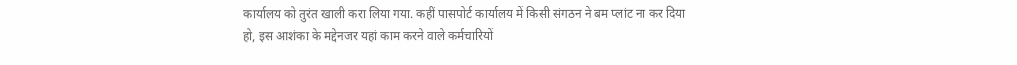कार्यालय को तुरंत खाली करा लिया गया. कहीं पासपोर्ट कार्यालय में किसी संगठन ने बम प्लांट ना कर दिया हो, इस आशंका के मद्देनजर यहां काम करने वाले कर्मचारियों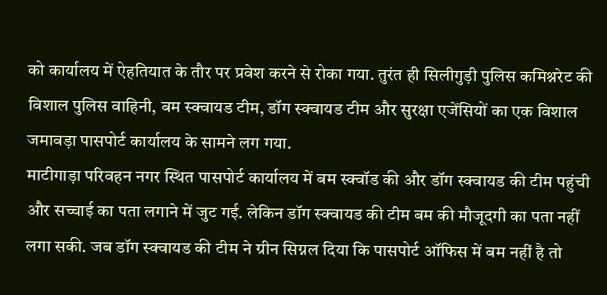को कार्यालय में ऐहतियात के तौर पर प्रवेश करने से रोका गया. तुरंत ही सिलीगुड़ी पुलिस कमिश्नरेट की विशाल पुलिस वाहिनी, बम स्क्वायड टीम, डॉग स्क्वायड टीम और सुरक्षा एजेंसियों का एक विशाल जमावड़ा पासपोर्ट कार्यालय के सामने लग गया.
माटीगाड़ा परिवहन नगर स्थित पासपोर्ट कार्यालय में बम स्क्वॉड की और डॉग स्क्वायड की टीम पहुंची और सच्चाई का पता लगाने में जुट गई. लेकिन डॉग स्क्वायड की टीम बम की मौजूदगी का पता नहीं लगा सकी. जब डॉग स्क्वायड की टीम ने ग्रीन सिग्नल दिया कि पासपोर्ट ऑफिस में बम नहीं है तो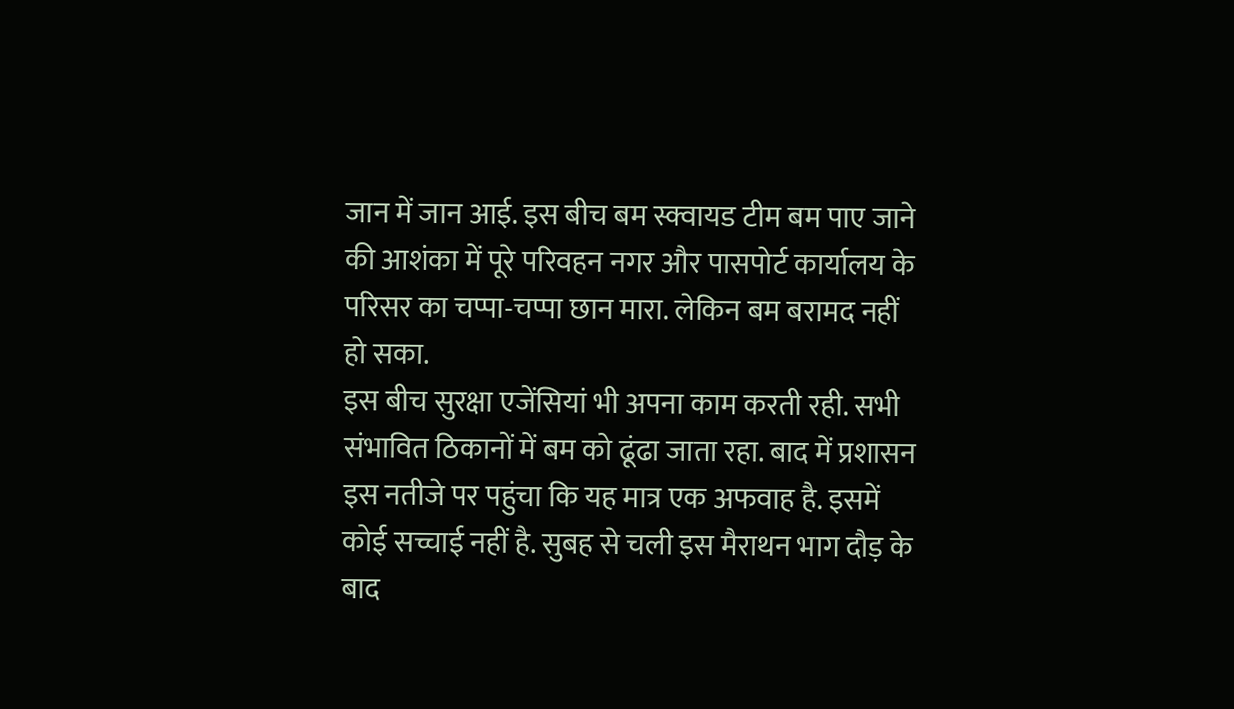जान में जान आई. इस बीच बम स्क्वायड टीम बम पाए जाने की आशंका में पूरे परिवहन नगर और पासपोर्ट कार्यालय के परिसर का चप्पा-चप्पा छान मारा. लेकिन बम बरामद नहीं हो सका.
इस बीच सुरक्षा एजेंसियां भी अपना काम करती रही. सभी संभावित ठिकानों में बम को ढूंढा जाता रहा. बाद में प्रशासन इस नतीजे पर पहुंचा कि यह मात्र एक अफवाह है. इसमें कोई सच्चाई नहीं है. सुबह से चली इस मैराथन भाग दौड़ के बाद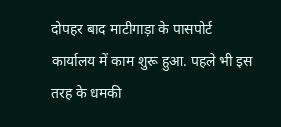दोपहर बाद माटीगाड़ा के पासपोर्ट कार्यालय में काम शुरू हुआ. पहले भी इस तरह के धमकी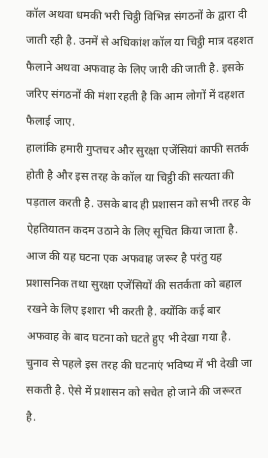कॉल अथवा धमकी भरी चिट्ठी विभिन्न संगठनों के द्वारा दी जाती रही है. उनमें से अधिकांश कॉल या चिट्ठी मात्र दहशत फैलाने अथवा अफवाह के लिए जारी की जाती है. इसके जरिए संगठनों की मंशा रहती है कि आम लोगों में दहशत फैलाई जाए.
हालांकि हमारी गुप्तचर और सुरक्षा एजेंसियां काफी सतर्क होती है और इस तरह के कॉल या चिट्ठी की सत्यता की पड़ताल करती है. उसके बाद ही प्रशासन को सभी तरह के ऐहतियातन कदम उठाने के लिए सूचित किया जाता है. आज की यह घटना एक अफवाह जरूर है परंतु यह प्रशासनिक तथा सुरक्षा एजेंसियों की सतर्कता को बहाल रखने के लिए इशारा भी करती है. क्योंकि कई बार अफवाह के बाद घटना को घटते हुए भी देखा गया है. चुनाव से पहले इस तरह की घटनाएं भविष्य में भी देखी जा सकती है. ऐसे में प्रशासन को सचेत हो जाने की जरूरत है.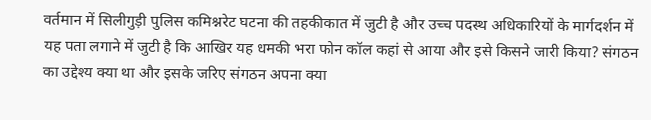वर्तमान में सिलीगुड़ी पुलिस कमिश्नरेट घटना की तहकीकात में जुटी है और उच्च पदस्थ अधिकारियों के मार्गदर्शन में यह पता लगाने में जुटी है कि आखिर यह धमकी भरा फोन कॉल कहां से आया और इसे किसने जारी किया? संगठन का उद्देश्य क्या था और इसके जरिए संगठन अपना क्या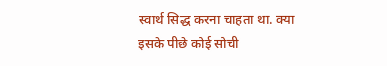स्वार्थ सिद्ध करना चाहता था. क्या इसके पीछे कोई सोची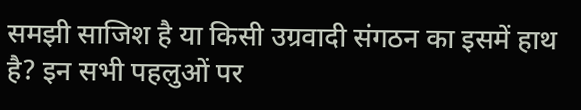समझी साजिश है या किसी उग्रवादी संगठन का इसमें हाथ है? इन सभी पहलुओं पर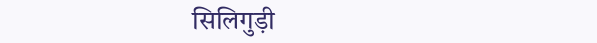सिलिगुड़ी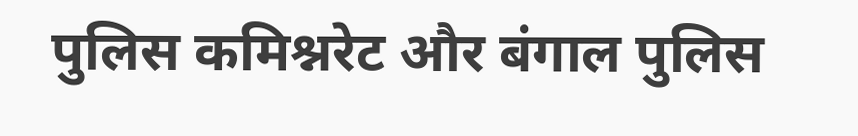पुलिस कमिश्नरेट और बंगाल पुलिस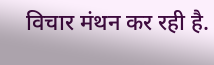विचार मंथन कर रही है.